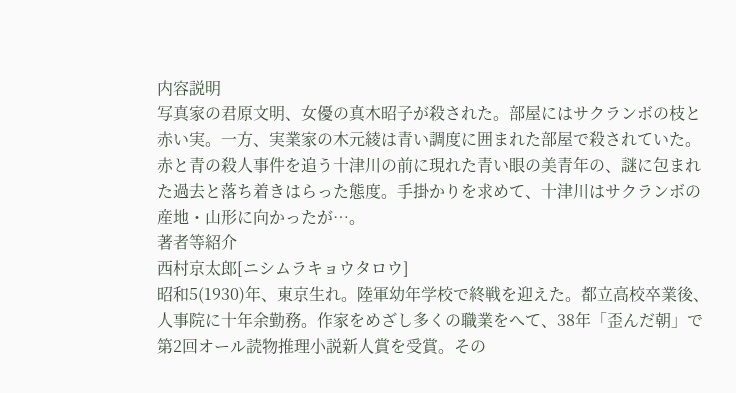内容説明
写真家の君原文明、女優の真木昭子が殺された。部屋にはサクランボの枝と赤い実。一方、実業家の木元綾は青い調度に囲まれた部屋で殺されていた。赤と青の殺人事件を追う十津川の前に現れた青い眼の美青年の、謎に包まれた過去と落ち着きはらった態度。手掛かりを求めて、十津川はサクランボの産地・山形に向かったが…。
著者等紹介
西村京太郎[ニシムラキョウタロウ]
昭和5(1930)年、東京生れ。陸軍幼年学校で終戦を迎えた。都立高校卒業後、人事院に十年余勤務。作家をめざし多くの職業をへて、38年「歪んだ朝」で第2回オール読物推理小説新人賞を受賞。その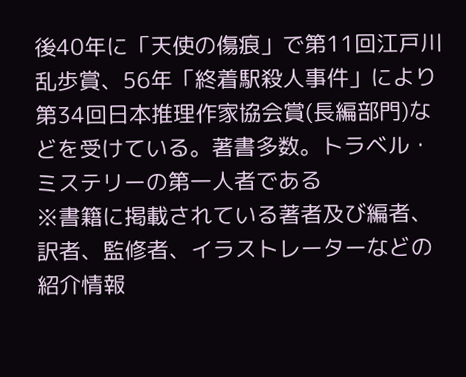後40年に「天使の傷痕」で第11回江戸川乱歩賞、56年「終着駅殺人事件」により第34回日本推理作家協会賞(長編部門)などを受けている。著書多数。トラベル・ミステリーの第一人者である
※書籍に掲載されている著者及び編者、訳者、監修者、イラストレーターなどの紹介情報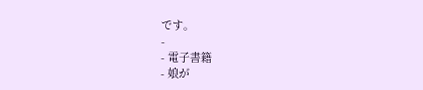です。
-
- 電子書籍
- 娘が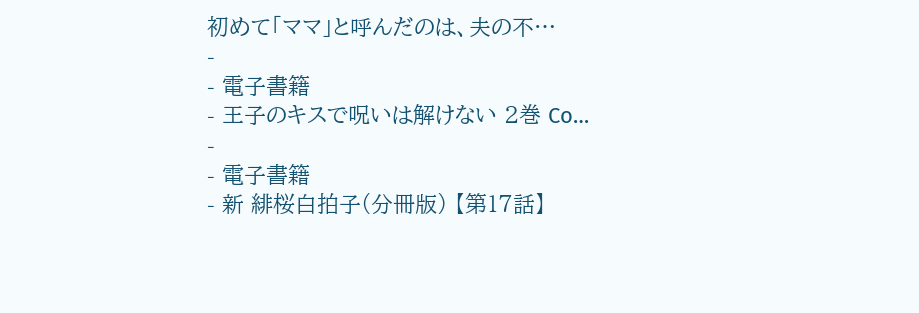初めて「ママ」と呼んだのは、夫の不…
-
- 電子書籍
- 王子のキスで呪いは解けない 2巻 Co…
-
- 電子書籍
- 新 緋桜白拍子(分冊版) 【第17話】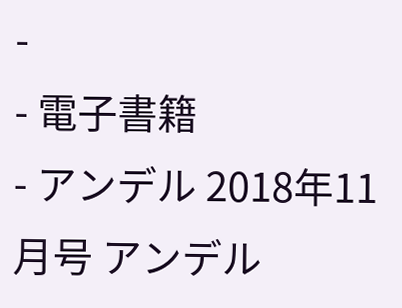-
- 電子書籍
- アンデル 2018年11月号 アンデル